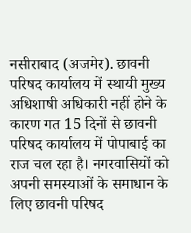नसीराबाद (अजमेर). छावनी परिषद कार्यालय में स्थायी मुख्य अधिशाषी अधिकारी नहीं होने के कारण गत 15 दिनों से छावनी परिषद कार्यालय में पोपाबाई का राज चल रहा है। नगरवासियों को अपनी समस्याओं के समाधान के लिए छावनी परिषद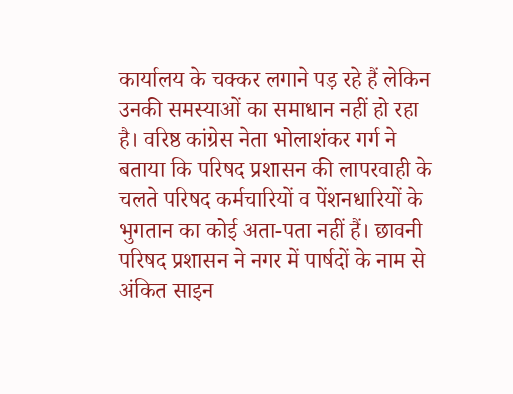कार्यालय के चक्कर लगाने पड़ रहे हैं लेकिन उनकी समस्याओं का समाधान नहीं हो रहा है। वरिष्ठ कांग्रेस नेता भोलाशंकर गर्ग ने बताया कि परिषद प्रशासन की लापरवाही के चलते परिषद कर्मचारियों व पेंशनधारियों के भुगतान का कोई अता-पता नहीं हैं। छावनी परिषद प्रशासन ने नगर में पार्षदों के नाम से अंकित साइन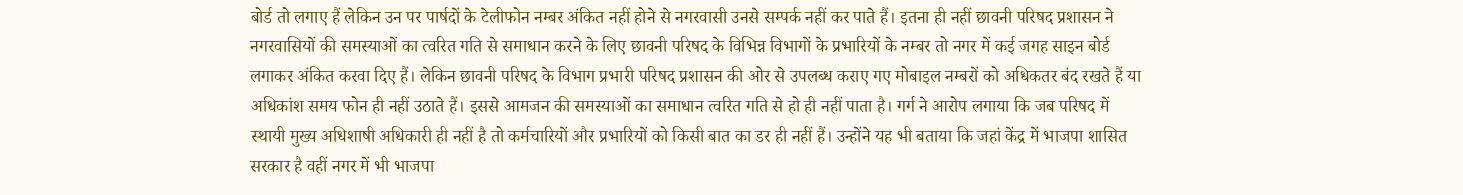बोर्ड तो लगाए हैं लेकिन उन पर पार्षदों के टेलीफोन नम्बर अंकित नहीं होने से नगरवासी उनसे सम्पर्क नहीं कर पाते हैं। इतना ही नहीं छावनी परिषद प्रशासन ने नगरवासियों की समस्याओं का त्वरित गति से समाधान करने के लिए छावनी परिषद के विभिन्न विभागों के प्रभारियों के नम्बर तो नगर में कई जगह साइन बोर्ड लगाकर अंकित करवा दिए हैं। लेकिन छावनी परिषद के विभाग प्रभारी परिषद प्रशासन की ओर से उपलब्ध कराए गए मोबाइल नम्बरों को अधिकतर बंद रखते हैं या अधिकांश समय फोन ही नहीं उठाते हैं। इससे आमजन की समस्याओं का समाधान त्वरित गति से हो ही नहीं पाता है। गर्ग ने आरोप लगाया कि जब परिषद में स्थायी मुख्य अधिशाषी अधिकारी ही नहीं है तो कर्मचारियों और प्रभारियों को किसी बात का डर ही नहीं हैं। उन्होंने यह भी बताया कि जहां केंद्र में भाजपा शासित सरकार है वहीं नगर में भी भाजपा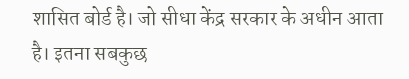शासित बोर्ड है। जो सीधा केंद्र सरकार के अधीन आता है। इतना सबकुछ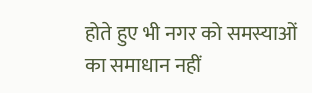होते हुए भी नगर को समस्याओं का समाधान नहीं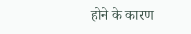होने के कारण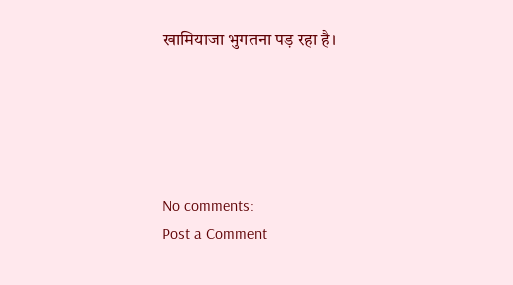खामियाजा भुगतना पड़ रहा है।





No comments:
Post a Comment